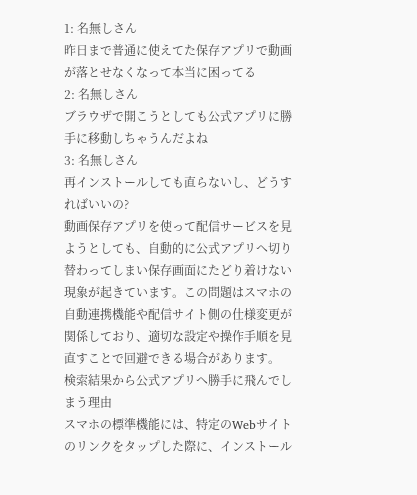1: 名無しさん
昨日まで普通に使えてた保存アプリで動画が落とせなくなって本当に困ってる
2: 名無しさん
ブラウザで開こうとしても公式アプリに勝手に移動しちゃうんだよね
3: 名無しさん
再インストールしても直らないし、どうすればいいの?
動画保存アプリを使って配信サービスを見ようとしても、自動的に公式アプリへ切り替わってしまい保存画面にたどり着けない現象が起きています。この問題はスマホの自動連携機能や配信サイト側の仕様変更が関係しており、適切な設定や操作手順を見直すことで回避できる場合があります。
検索結果から公式アプリへ勝手に飛んでしまう理由
スマホの標準機能には、特定のWebサイトのリンクをタップした際に、インストール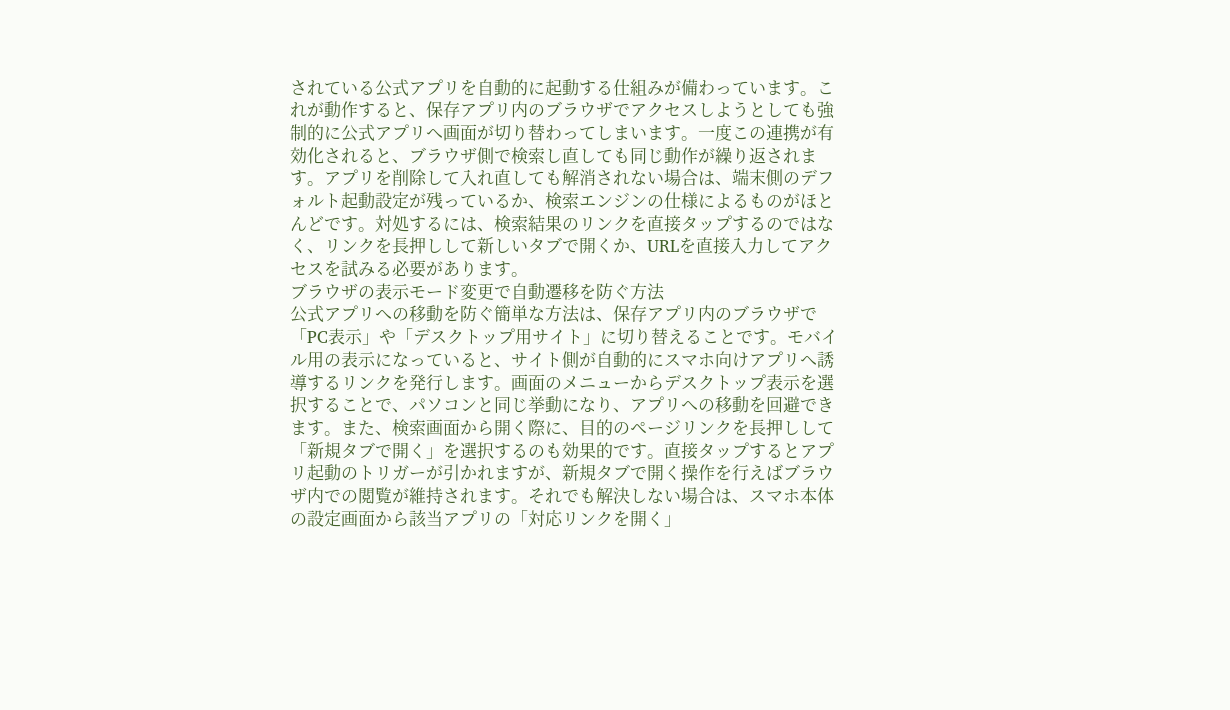されている公式アプリを自動的に起動する仕組みが備わっています。これが動作すると、保存アプリ内のブラウザでアクセスしようとしても強制的に公式アプリへ画面が切り替わってしまいます。一度この連携が有効化されると、ブラウザ側で検索し直しても同じ動作が繰り返されます。アプリを削除して入れ直しても解消されない場合は、端末側のデフォルト起動設定が残っているか、検索エンジンの仕様によるものがほとんどです。対処するには、検索結果のリンクを直接タップするのではなく、リンクを長押しして新しいタブで開くか、URLを直接入力してアクセスを試みる必要があります。
ブラウザの表示モード変更で自動遷移を防ぐ方法
公式アプリへの移動を防ぐ簡単な方法は、保存アプリ内のブラウザで「PC表示」や「デスクトップ用サイト」に切り替えることです。モバイル用の表示になっていると、サイト側が自動的にスマホ向けアプリへ誘導するリンクを発行します。画面のメニューからデスクトップ表示を選択することで、パソコンと同じ挙動になり、アプリへの移動を回避できます。また、検索画面から開く際に、目的のページリンクを長押しして「新規タブで開く」を選択するのも効果的です。直接タップするとアプリ起動のトリガーが引かれますが、新規タブで開く操作を行えばブラウザ内での閲覧が維持されます。それでも解決しない場合は、スマホ本体の設定画面から該当アプリの「対応リンクを開く」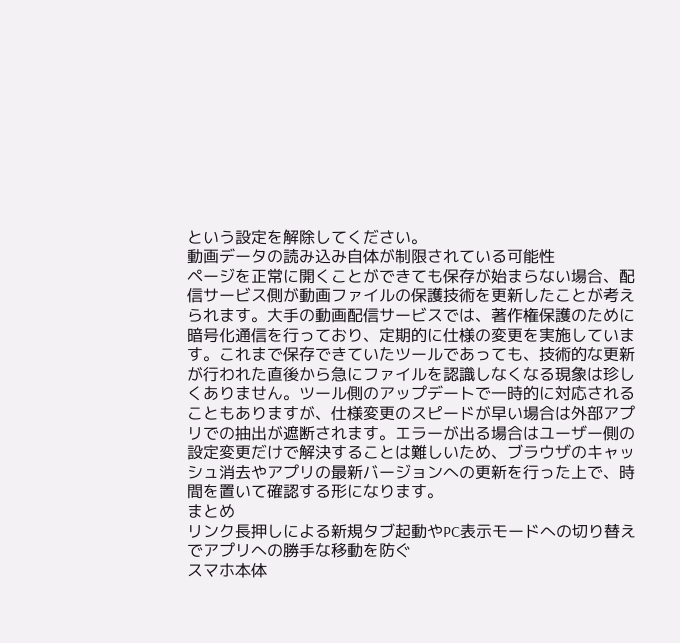という設定を解除してください。
動画データの読み込み自体が制限されている可能性
ページを正常に開くことができても保存が始まらない場合、配信サービス側が動画ファイルの保護技術を更新したことが考えられます。大手の動画配信サービスでは、著作権保護のために暗号化通信を行っており、定期的に仕様の変更を実施しています。これまで保存できていたツールであっても、技術的な更新が行われた直後から急にファイルを認識しなくなる現象は珍しくありません。ツール側のアップデートで一時的に対応されることもありますが、仕様変更のスピードが早い場合は外部アプリでの抽出が遮断されます。エラーが出る場合はユーザー側の設定変更だけで解決することは難しいため、ブラウザのキャッシュ消去やアプリの最新バージョンへの更新を行った上で、時間を置いて確認する形になります。
まとめ
リンク長押しによる新規タブ起動やPC表示モードへの切り替えでアプリへの勝手な移動を防ぐ
スマホ本体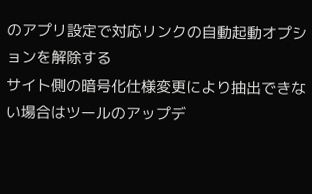のアプリ設定で対応リンクの自動起動オプションを解除する
サイト側の暗号化仕様変更により抽出できない場合はツールのアップデ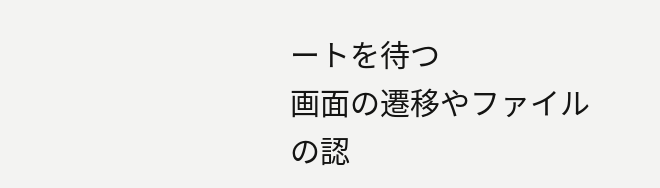ートを待つ
画面の遷移やファイルの認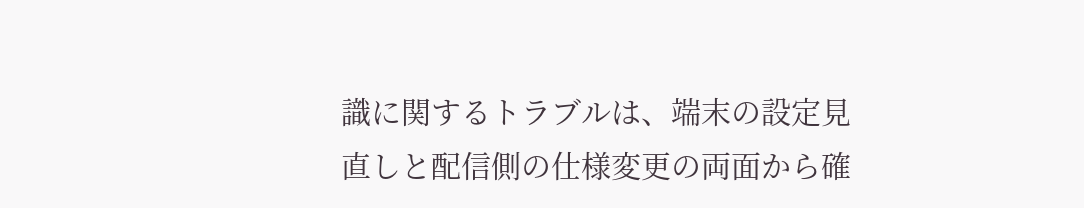識に関するトラブルは、端末の設定見直しと配信側の仕様変更の両面から確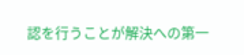認を行うことが解決への第一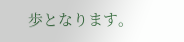歩となります。